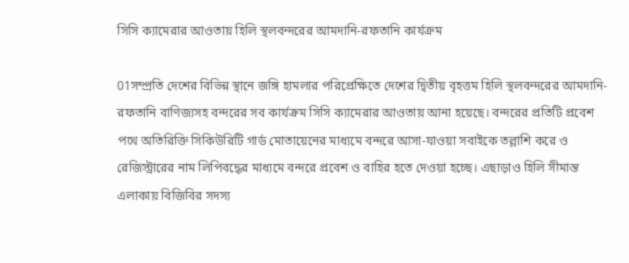সিসি ক্যামেরার আওতায় হিলি স্থলবন্দরের আমদানি-রফতানি কার্যক্রম

01সম্প্রতি দেশের বিভিন্ন স্থানে জঙ্গি হামলার পরিপ্রেক্ষিতে দেশের দ্বিতীয় বৃহত্তম হিলি স্থলবন্দরের আমদানি-রফতানি বাণিজ্যসহ বন্দরের সব কার্যক্রম সিসি ক্যামেরার আওতায় আনা হয়েছে। বন্দরের প্রতিটি প্রবেশ পথে অতিরিক্তি সিকিউরিটি গার্ড মোতায়েনের মাধ্যমে বন্দরে আসা-যাওয়া সবাইকে তল্লাশি করে ও রেজিস্ট্রারের নাম লিপিবদ্ধের মাধ্যমে বন্দরে প্রবেশ ও বাহির হতে দেওয়া হচ্ছে। এছাড়াও হিলি সীমান্ত এলাকায় বিজিবির সদস্য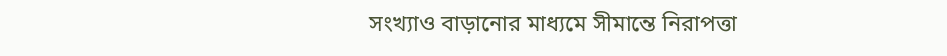সংখ্যাও বাড়ানোর মাধ্যমে সীমান্তে নিরাপত্তা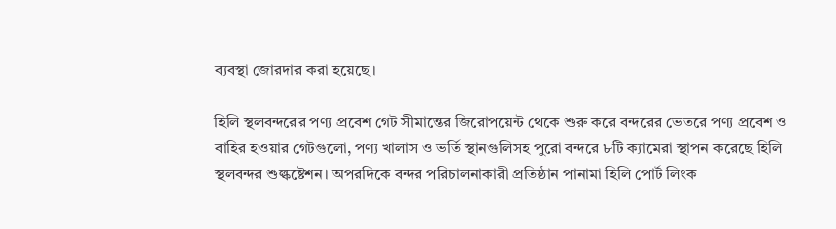ব্যবস্থা জোরদার করা হয়েছে।

হিলি স্থলবন্দরের পণ্য প্রবেশ গেট সীমান্তের জিরোপয়েন্ট থেকে শুরু করে বন্দরের ভেতরে পণ্য প্রবেশ ও বাহির হওয়ার গেটগুলো, পণ্য খালাস ও ভর্তি স্থানগুলিসহ পুরো বন্দরে ৮টি ক্যামেরা স্থাপন করেছে হিলি স্থলবন্দর শুল্কষ্টেশন। অপরদিকে বন্দর পরিচালনাকারী প্রতিষ্ঠান পানামা হিলি পোর্ট লিংক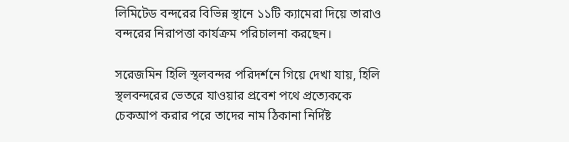লিমিটেড বন্দরের বিভিন্ন স্থানে ১১টি ক্যামেরা দিয়ে তারাও বন্দরের নিরাপত্তা কার্যক্রম পরিচালনা করছেন।

সরেজমিন হিলি স্থলবন্দর পরিদর্শনে গিয়ে দেখা যায়, হিলি স্থলবন্দরের ভেতরে যাওয়ার প্রবেশ পথে প্রত্যেককে চেকআপ করার পরে তাদের নাম ঠিকানা নির্দিষ্ট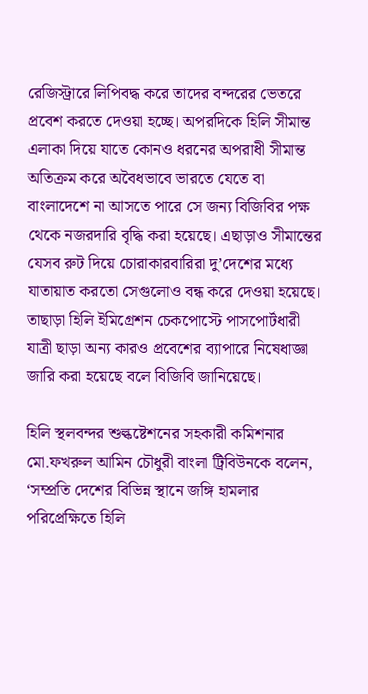রেজিস্ট্রারে লিপিবদ্ধ করে তাদের বন্দরের ভেতরে প্রবেশ করতে দেওয়া হচ্ছে। অপরদিকে হিলি সীমান্ত এলাকা দিয়ে যাতে কোনও ধরনের অপরাধী সীমান্ত অতিক্রম করে অবৈধভাবে ভারতে যেতে বা বাংলাদেশে না আসতে পারে সে জন্য বিজিবির পক্ষ থেকে নজরদারি বৃদ্ধি করা হয়েছে। এছাড়াও সীমান্তের যেসব রুট দিয়ে চোরাকারবারিরা দু’দেশের মধ্যে যাতায়াত করতো সেগুলোও বন্ধ করে দেওয়া হয়েছে। তাছাড়া হিলি ইমিগ্রেশন চেকপোস্টে পাসপোর্টধারী যাত্রী ছাড়া অন্য কারও প্রবেশের ব্যাপারে নিষেধাজ্ঞা জারি করা হয়েছে বলে বিজিবি জানিয়েছে।

হিলি স্থলবন্দর শুল্কষ্টেশনের সহকারী কমিশনার মো.ফখরুল আমিন চৌধুরী বাংলা ট্রিবিউনকে বলেন, ‘সম্প্রতি দেশের বিভিন্ন স্থানে জঙ্গি হামলার পরিপ্রেক্ষিতে হিলি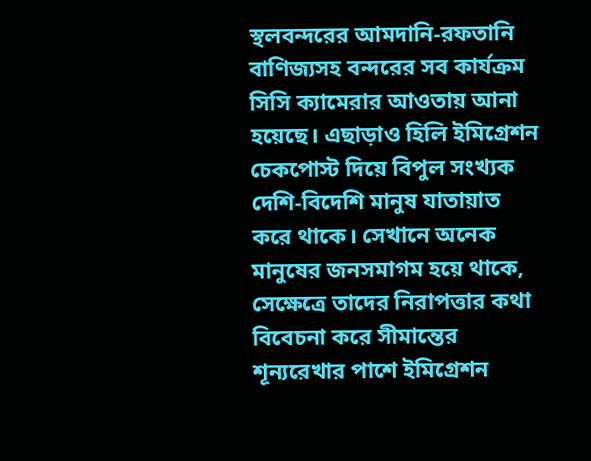স্থলবন্দরের আমদানি-রফতানি বাণিজ্যসহ বন্দরের সব কার্যক্রম সিসি ক্যামেরার আওতায় আনা হয়েছে। এছাড়াও হিলি ইমিগ্রেশন চেকপোস্ট দিয়ে বিপুল সংখ্যক দেশি-বিদেশি মানুষ যাতায়াত করে থাকে। সেখানে অনেক মানুষের জনসমাগম হয়ে থাকে, সেক্ষেত্রে তাদের নিরাপত্তার কথা বিবেচনা করে সীমান্তের শূন্যরেখার পাশে ইমিগ্রেশন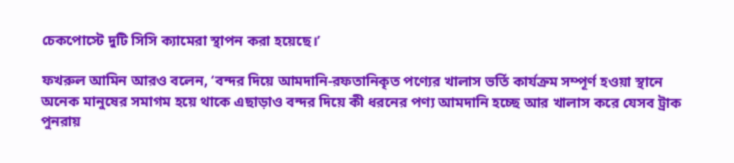চেকপোস্টে দুটি সিসি ক্যামেরা স্থাপন করা হয়েছে।’

ফখরুল আমিন আরও বলেন, ‘বন্দর দিয়ে আমদানি-রফতানিকৃত পণ্যের খালাস ভর্তি কার্যক্রম সম্পূর্ণ হওয়া স্থানে অনেক মানুষের সমাগম হয়ে থাকে এছাড়াও বন্দর দিয়ে কী ধরনের পণ্য আমদানি হচ্ছে আর খালাস করে যেসব ট্রাক পুনরায়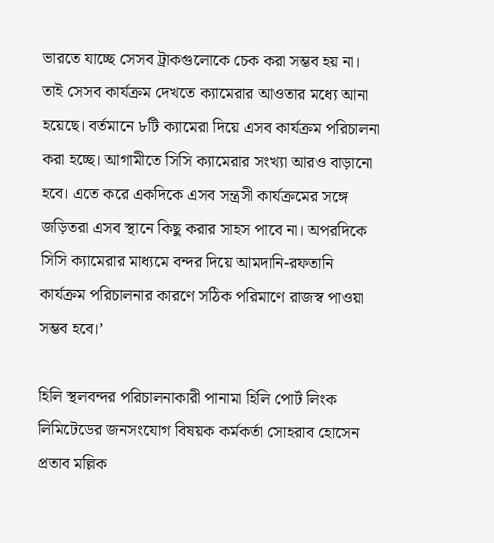ভারতে যাচ্ছে সেসব ট্রাকগুলোকে চেক করা সম্ভব হয় না। তাই সেসব কার্যক্রম দেখতে ক্যামেরার আওতার মধ্যে আনা হয়েছে। বর্তমানে ৮টি ক্যামেরা দিয়ে এসব কার্যক্রম পরিচালনা করা হচ্ছে। আগামীতে সিসি ক্যামেরার সংখ্যা আরও বাড়ানো হবে। এতে করে একদিকে এসব সন্ত্রসী কার্যক্রমের সঙ্গে জড়িতরা এসব স্থানে কিছু করার সাহস পাবে না। অপরদিকে সিসি ক্যামেরার মাধ্যমে বন্দর দিয়ে আমদানি-রফতানি কার্যক্রম পরিচালনার কারণে সঠিক পরিমাণে রাজস্ব পাওয়া সম্ভব হবে।’

হিলি স্থলবন্দর পরিচালনাকারী পানামা হিলি পোর্ট লিংক লিমিটেডের জনসংযোগ বিষয়ক কর্মকর্তা সোহরাব হোসেন প্রতাব মল্লিক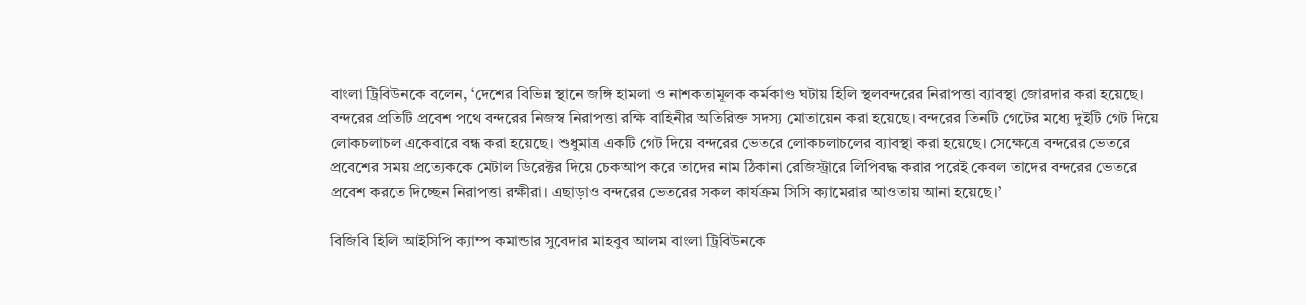বাংলা ট্রিবিউনকে বলেন, ‘দেশের বিভিন্ন স্থানে জঙ্গি হামলা ও নাশকতামূলক কর্মকাণ্ড ঘটায় হিলি স্থলবন্দরের নিরাপত্তা ব্যাবস্থা জোরদার করা হয়েছে। বন্দরের প্রতিটি প্রবেশ পথে বন্দরের নিজস্ব নিরাপত্তা রক্ষি বাহিনীর অতিরিক্ত সদস্য মোতায়েন করা হয়েছে। বন্দরের তিনটি গেটের মধ্যে দুইটি গেট দিয়ে লোকচলাচল একেবারে বন্ধ করা হয়েছে। শুধুমাত্র একটি গেট দিয়ে বন্দরের ভেতরে লোকচলাচলের ব্যাবস্থা করা হয়েছে। সেক্ষেত্রে বন্দরের ভেতরে প্রবেশের সময় প্রত্যেককে মেটাল ডিরেক্টর দিয়ে চেকআপ করে তাদের নাম ঠিকানা রেজিস্ট্রারে লিপিবদ্ধ করার পরেই কেবল তাদের বন্দরের ভেতরে প্রবেশ করতে দিচ্ছেন নিরাপত্তা রক্ষীরা। এছাড়াও বন্দরের ভেতরের সকল কার্যক্রম সিসি ক্যামেরার আওতায় আনা হয়েছে।’

বিজিবি হিলি আইসিপি ক্যাম্প কমান্ডার সুবেদার মাহবুব আলম বাংলা ট্রিবিউনকে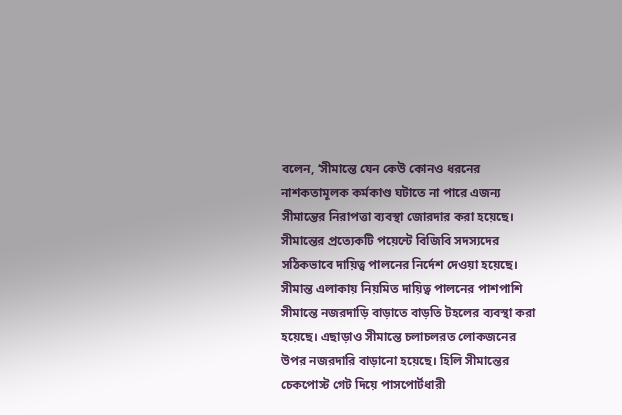বলেন, ‘সীমান্তে যেন কেউ কোনও ধরনের নাশকতামূলক কর্মকাণ্ড ঘটাতে না পারে এজন্য সীমান্তের নিরাপত্তা ব্যবস্থা জোরদার করা হয়েছে। সীমান্তের প্রত্যেকটি পয়েন্টে বিজিবি সদস্যদের সঠিকভাবে দায়িত্ব পালনের নির্দেশ দেওয়া হয়েছে। সীমান্ত এলাকায় নিয়মিত দায়িত্ব পালনের পাশপাশি সীমান্তে নজরদাড়ি বাড়াতে বাড়তি টহলের ব্যবস্থা করা হয়েছে। এছাড়াও সীমান্তে চলাচলরত লোকজনের উপর নজরদারি বাড়ানো হয়েছে। হিলি সীমান্তের চেকপোস্ট গেট দিয়ে পাসপোর্টধারী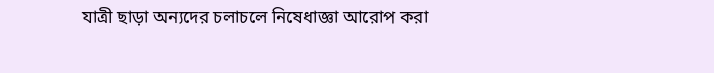যাত্রী ছাড়া অন্যদের চলাচলে নিষেধাজ্ঞা আরোপ করা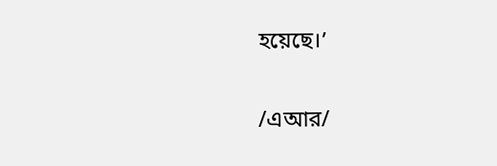হয়েছে।’

/এআর/